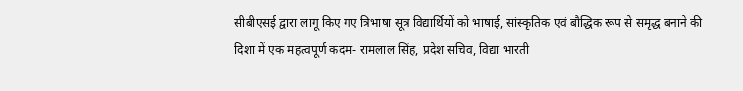सीबीएसई द्वारा लागू किए गए त्रिभाषा सूत्र विद्यार्थियों को भाषाई, सांस्कृतिक एवं बौद्धिक रूप से समृद्ध बनाने की दिशा में एक महत्वपूर्ण कदम- रामलाल सिंह, प्रदेश सचिव, विद्या भारती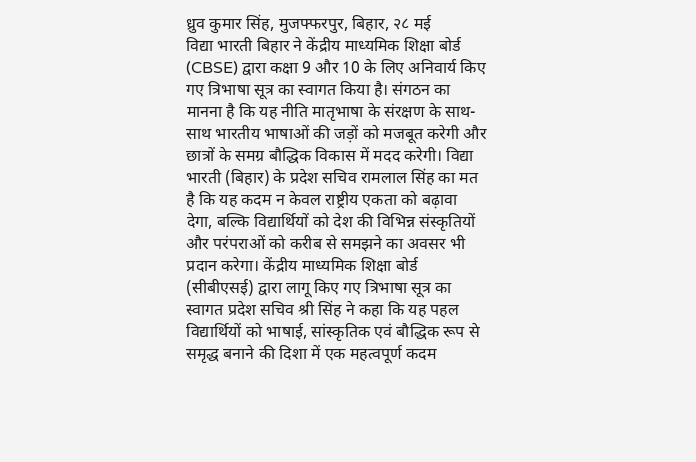ध्रुव कुमार सिंह, मुजफ्फरपुर, बिहार, २८ मई
विद्या भारती बिहार ने केंद्रीय माध्यमिक शिक्षा बोर्ड (CBSE) द्वारा कक्षा 9 और 10 के लिए अनिवार्य किए गए त्रिभाषा सूत्र का स्वागत किया है। संगठन का मानना है कि यह नीति मातृभाषा के संरक्षण के साथ-साथ भारतीय भाषाओं की जड़ों को मजबूत करेगी और छात्रों के समग्र बौद्धिक विकास में मदद करेगी। विद्या भारती (बिहार) के प्रदेश सचिव रामलाल सिंह का मत है कि यह कदम न केवल राष्ट्रीय एकता को बढ़ावा देगा, बल्कि विद्यार्थियों को देश की विभिन्न संस्कृतियों और परंपराओं को करीब से समझने का अवसर भी प्रदान करेगा। केंद्रीय माध्यमिक शिक्षा बोर्ड (सीबीएसई) द्वारा लागू किए गए त्रिभाषा सूत्र का स्वागत प्रदेश सचिव श्री सिंह ने कहा कि यह पहल विद्यार्थियों को भाषाई, सांस्कृतिक एवं बौद्धिक रूप से समृद्ध बनाने की दिशा में एक महत्वपूर्ण कदम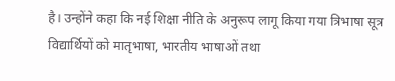है। उन्होंने कहा कि नई शिक्षा नीति के अनुरूप लागू किया गया त्रिभाषा सूत्र विद्यार्थियों को मातृभाषा, भारतीय भाषाओं तथा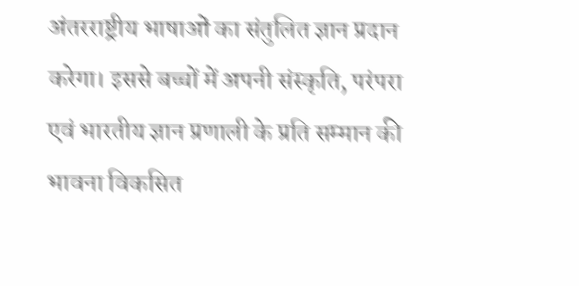अंतरराष्ट्रीय भाषाओं का संतुलित ज्ञान प्रदान करेगा। इससे बच्चों में अपनी संस्कृति, परंपरा एवं भारतीय ज्ञान प्रणाली के प्रति सम्मान की भावना विकसित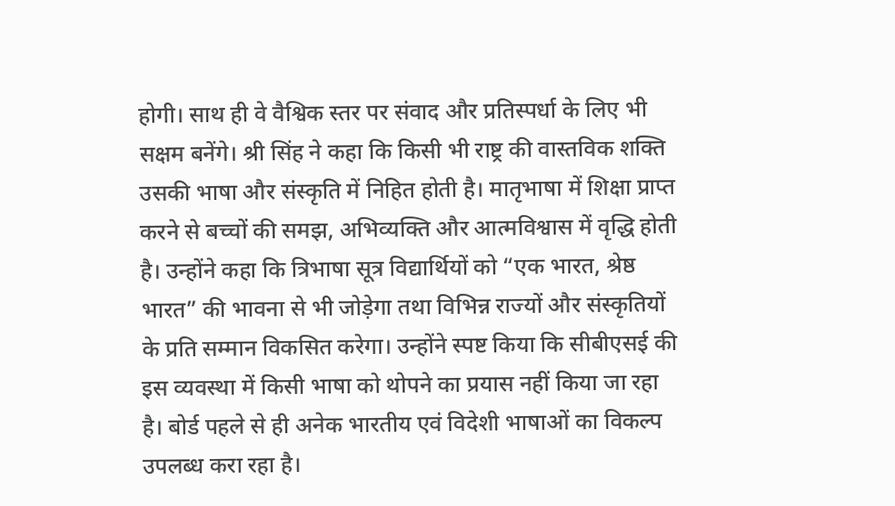होगी। साथ ही वे वैश्विक स्तर पर संवाद और प्रतिस्पर्धा के लिए भी सक्षम बनेंगे। श्री सिंह ने कहा कि किसी भी राष्ट्र की वास्तविक शक्ति उसकी भाषा और संस्कृति में निहित होती है। मातृभाषा में शिक्षा प्राप्त करने से बच्चों की समझ, अभिव्यक्ति और आत्मविश्वास में वृद्धि होती है। उन्होंने कहा कि त्रिभाषा सूत्र विद्यार्थियों को “एक भारत, श्रेष्ठ भारत” की भावना से भी जोड़ेगा तथा विभिन्न राज्यों और संस्कृतियों के प्रति सम्मान विकसित करेगा। उन्होंने स्पष्ट किया कि सीबीएसई की इस व्यवस्था में किसी भाषा को थोपने का प्रयास नहीं किया जा रहा है। बोर्ड पहले से ही अनेक भारतीय एवं विदेशी भाषाओं का विकल्प उपलब्ध करा रहा है।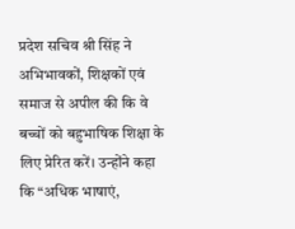प्रदेश सचिव श्री सिंह ने अभिभावकों, शिक्षकों एवं समाज से अपील की कि वे बच्चों को बहुभाषिक शिक्षा के लिए प्रेरित करें। उन्होंने कहा कि “अधिक भाषाएं,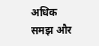अधिक समझ और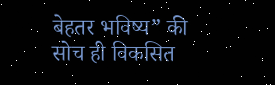बेहतर भविष्य” की सोच ही विकसित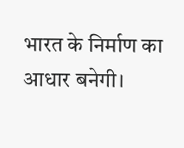भारत के निर्माण का आधार बनेगी।